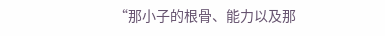“那小子的根骨、能力以及那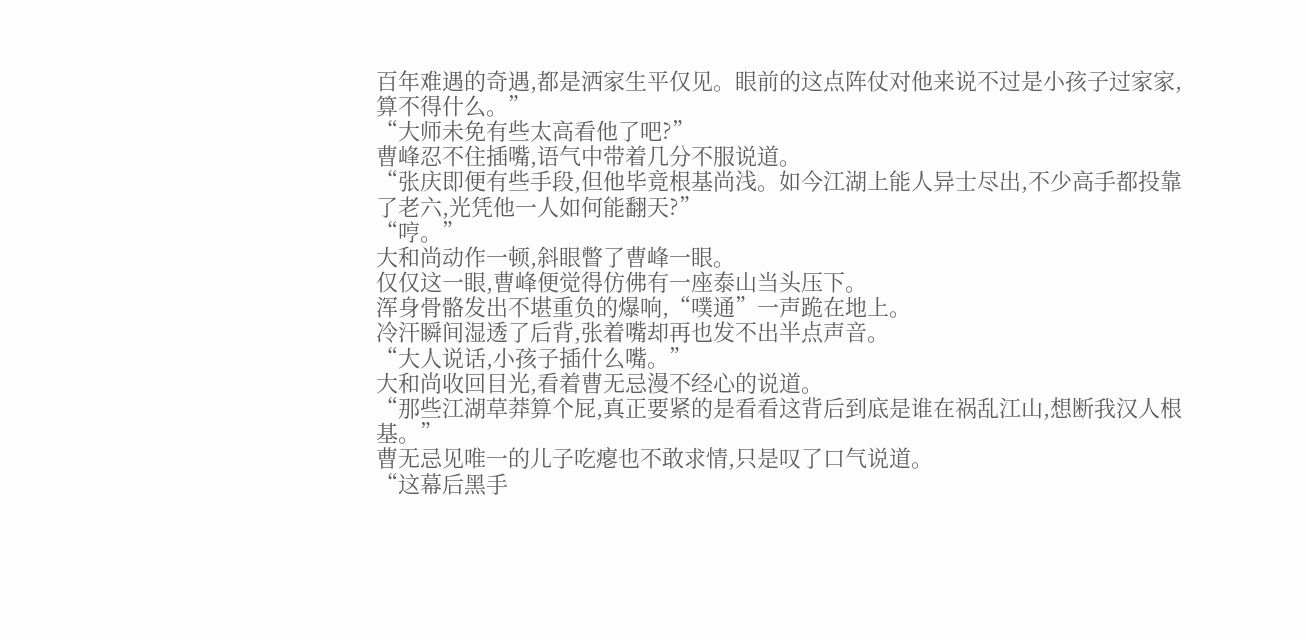百年难遇的奇遇,都是洒家生平仅见。眼前的这点阵仗对他来说不过是小孩子过家家,算不得什么。”
“大师未免有些太高看他了吧?”
曹峰忍不住插嘴,语气中带着几分不服说道。
“张庆即便有些手段,但他毕竟根基尚浅。如今江湖上能人异士尽出,不少高手都投靠了老六,光凭他一人如何能翻天?”
“哼。”
大和尚动作一顿,斜眼瞥了曹峰一眼。
仅仅这一眼,曹峰便觉得仿佛有一座泰山当头压下。
浑身骨骼发出不堪重负的爆响,“噗通”一声跪在地上。
冷汗瞬间湿透了后背,张着嘴却再也发不出半点声音。
“大人说话,小孩子插什么嘴。”
大和尚收回目光,看着曹无忌漫不经心的说道。
“那些江湖草莽算个屁,真正要紧的是看看这背后到底是谁在祸乱江山,想断我汉人根基。”
曹无忌见唯一的儿子吃瘪也不敢求情,只是叹了口气说道。
“这幕后黑手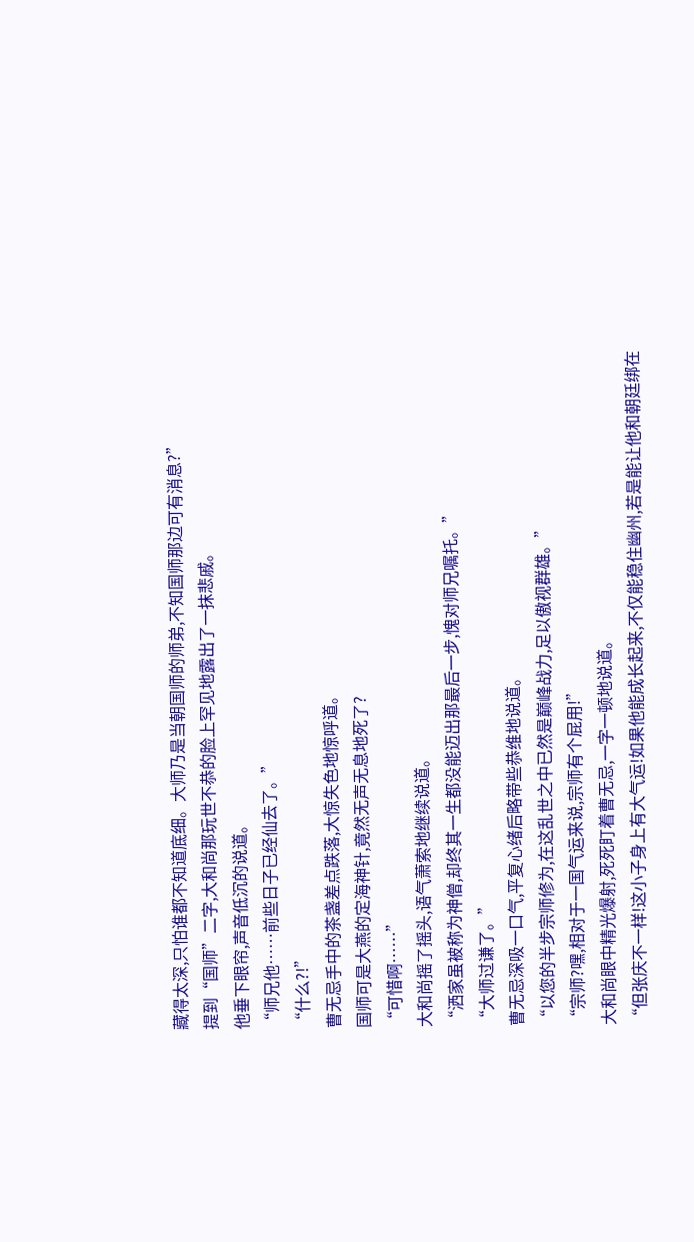藏得太深,只怕谁都不知道底细。大师乃是当朝国师的师弟,不知国师那边可有消息?”
提到“国师”二字,大和尚那玩世不恭的脸上罕见地露出了一抹悲戚。
他垂下眼帘,声音低沉的说道。
“师兄他……前些日子已经仙去了。”
“什么?!”
曹无忌手中的茶盏差点跌落,大惊失色地惊呼道。
国师可是大燕的定海神针,竟然无声无息地死了?
“可惜啊……”
大和尚摇了摇头,语气萧索地继续说道。
“洒家虽被称为神僧,却终其一生都没能迈出那最后一步,愧对师兄嘱托。”
“大师过谦了。”
曹无忌深吸一口气,平复心绪后略带些恭维地说道。
“以您的半步宗师修为,在这乱世之中已然是巅峰战力,足以傲视群雄。”
“宗师?嘿,相对于一国气运来说,宗师有个屁用!”
大和尚眼中精光爆射,死死盯着曹无忌,一字一顿地说道。
“但张庆不一样!这小子身上有大气运!如果他能成长起来,不仅能稳住幽州,若是能让他和朝廷绑在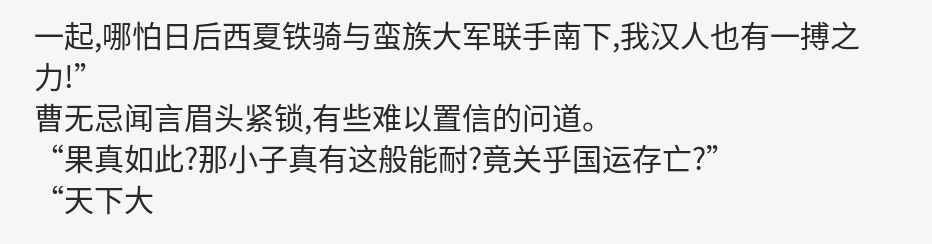一起,哪怕日后西夏铁骑与蛮族大军联手南下,我汉人也有一搏之力!”
曹无忌闻言眉头紧锁,有些难以置信的问道。
“果真如此?那小子真有这般能耐?竟关乎国运存亡?”
“天下大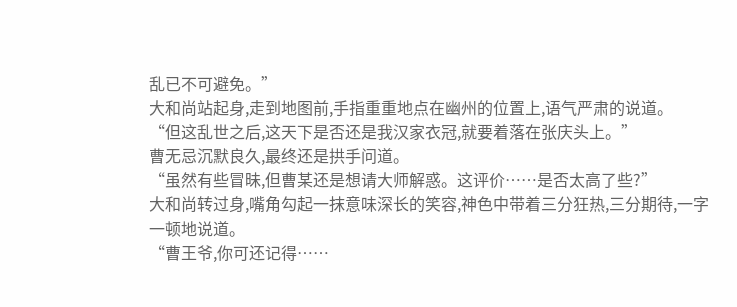乱已不可避免。”
大和尚站起身,走到地图前,手指重重地点在幽州的位置上,语气严肃的说道。
“但这乱世之后,这天下是否还是我汉家衣冠,就要着落在张庆头上。”
曹无忌沉默良久,最终还是拱手问道。
“虽然有些冒昧,但曹某还是想请大师解惑。这评价……是否太高了些?”
大和尚转过身,嘴角勾起一抹意味深长的笑容,神色中带着三分狂热,三分期待,一字一顿地说道。
“曹王爷,你可还记得……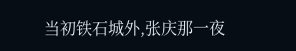当初铁石城外,张庆那一夜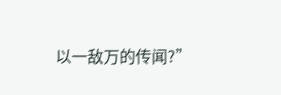以一敌万的传闻?”